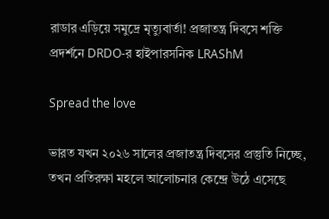রাডার এড়িয়ে সমুদ্রে মৃত্যুবার্তা! প্রজাতন্ত্র দিবসে শক্তি প্রদর্শনে DRDO-র হাইপারসনিক LRAShM

Spread the love

ভারত যখন ২০২৬ সালের প্রজাতন্ত্র দিবসের প্রস্তুতি নিচ্ছে, তখন প্রতিরক্ষা মহলে আলোচনার কেন্দ্রে উঠে এসেছে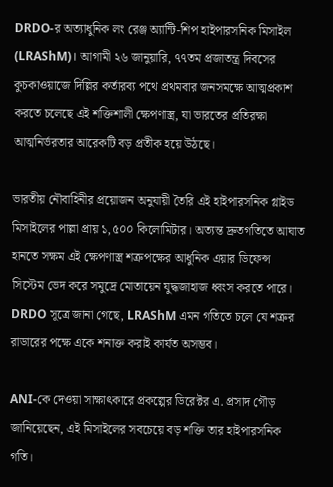DRDO-র অত্যাধুনিক লং রেঞ্জ অ্যান্টি-শিপ হাইপারসনিক মিসাইল (LRAShM)। আগামী ২৬ জানুয়ারি, ৭৭তম প্রজাতন্ত্র দিবসের কুচকাওয়াজে দিল্লির কর্তারব্য পথে প্রথমবার জনসমক্ষে আত্মপ্রকাশ করতে চলেছে এই শক্তিশালী ক্ষেপণাস্ত্র, যা ভারতের প্রতিরক্ষা আত্মনির্ভরতার আরেকটি বড় প্রতীক হয়ে উঠছে।

ভারতীয় নৌবাহিনীর প্রয়োজন অনুযায়ী তৈরি এই হাইপারসনিক গ্লাইড মিসাইলের পাল্লা প্রায় ১,৫০০ কিলোমিটার। অত্যন্ত দ্রুতগতিতে আঘাত হানতে সক্ষম এই ক্ষেপণাস্ত্র শত্রুপক্ষের আধুনিক এয়ার ডিফেন্স সিস্টেম ভেদ করে সমুদ্রে মোতায়েন যুদ্ধজাহাজ ধ্বংস করতে পারে। DRDO সূত্রে জানা গেছে, LRAShM এমন গতিতে চলে যে শত্রুর রাডারের পক্ষে একে শনাক্ত করাই কার্যত অসম্ভব।

ANI-কে দেওয়া সাক্ষাৎকারে প্রকল্পের ডিরেক্টর এ. প্রসাদ গৌড় জানিয়েছেন, এই মিসাইলের সবচেয়ে বড় শক্তি তার হাইপারসনিক গতি।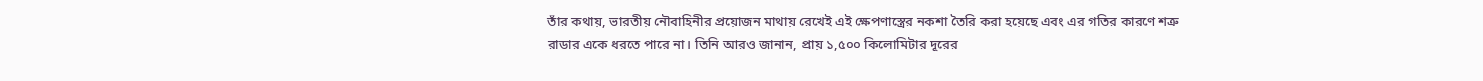তাঁর কথায়, ভারতীয় নৌবাহিনীর প্রয়োজন মাথায় রেখেই এই ক্ষেপণাস্ত্রের নকশা তৈরি করা হয়েছে এবং এর গতির কারণে শত্রু রাডার একে ধরতে পারে না। তিনি আরও জানান, প্রায় ১,৫০০ কিলোমিটার দূরের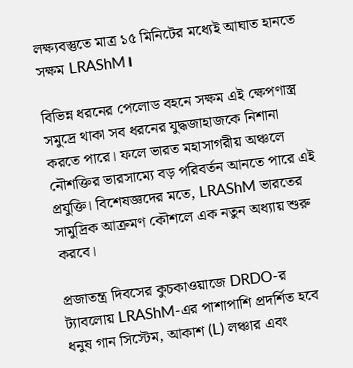লক্ষ্যবস্তুতে মাত্র ১৫ মিনিটের মধ্যেই আঘাত হানতে সক্ষম LRAShM।

বিভিন্ন ধরনের পেলোড বহনে সক্ষম এই ক্ষেপণাস্ত্র সমুদ্রে থাকা সব ধরনের যুদ্ধজাহাজকে নিশানা করতে পারে। ফলে ভারত মহাসাগরীয় অঞ্চলে নৌশক্তির ভারসাম্যে বড় পরিবর্তন আনতে পারে এই প্রযুক্তি। বিশেষজ্ঞদের মতে, LRAShM ভারতের সামুদ্রিক আক্রমণ কৌশলে এক নতুন অধ্যায় শুরু করবে।

প্রজাতন্ত্র দিবসের কুচকাওয়াজে DRDO-র ট্যাবলোয় LRAShM-এর পাশাপাশি প্রদর্শিত হবে ধনুষ গান সিস্টেম, আকাশ (L) লঞ্চার এবং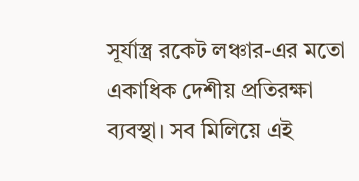সূর্যাস্ত্র রকেট লঞ্চার-এর মতো একাধিক দেশীয় প্রতিরক্ষা ব্যবস্থা। সব মিলিয়ে এই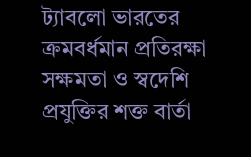ট্যাবলো ভারতের ক্রমবর্ধমান প্রতিরক্ষা সক্ষমতা ও স্বদেশি প্রযুক্তির শক্ত বার্তা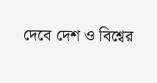দেবে দেশ ও বিশ্বের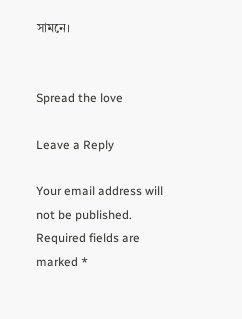সামনে।


Spread the love

Leave a Reply

Your email address will not be published. Required fields are marked *